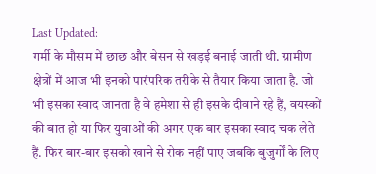Last Updated:
गर्मी के मौसम में छाछ और बेसन से खड़ई बनाई जाती थी. ग्रामीण क्षेत्रों में आज भी इनको पारंपरिक तरीके से तैयार किया जाता है. जो भी इसका स्वाद जानता है वे हमेशा से ही इसके दीवाने रहे हैं, वयस्कों की बात हो या फिर युवाओं की अगर एक बार इसका स्वाद चक लेते हैं. फिर बार-बार इसको खाने से रोक नहीं पाए जबकि बुजुर्गों के लिए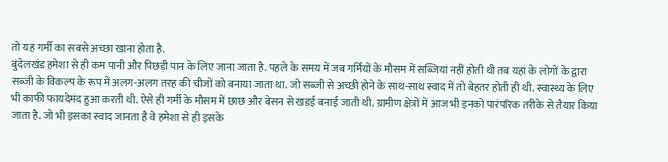तो यह गर्मी का सबसे अच्छा खाना होता है.
बुंदेलखंड हमेशा से ही कम पानी और पिछड़ी पान के लिए जाना जाता है. पहले के समय में जब गर्मियों के मौसम में सब्जियां नहीं होती थी तब यहां के लोगों के द्वारा सब्जी के विकल्प के रूप में अलग-अलग तरह की चीजों को बनाया जाता था. जो सब्जी से अच्छी होने के साथ-साथ स्वाद में तो बेहतर होती ही थी. स्वास्थ्य के लिए भी काफी फायदेमंद हुआ करती थी. ऐसे ही गर्मी के मौसम में छाछ और बेसन से खड़ई बनाई जाती थी. ग्रामीण क्षेत्रों में आज भी इनको पारंपरिक तरीके से तैयार किया जाता है. जो भी इसका स्वाद जानता है वे हमेशा से ही इसके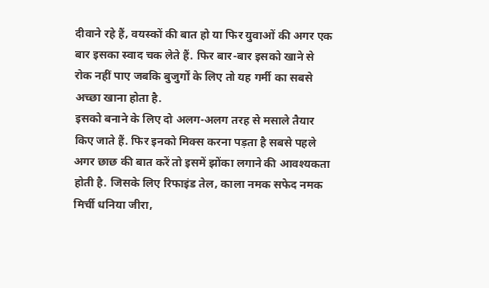दीवाने रहे हैं, वयस्कों की बात हो या फिर युवाओं की अगर एक बार इसका स्वाद चक लेते हैं. फिर बार-बार इसको खाने से रोक नहीं पाए जबकि बुजुर्गों के लिए तो यह गर्मी का सबसे अच्छा खाना होता है.
इसको बनाने के लिए दो अलग-अलग तरह से मसाले तैयार किए जाते हैं. फिर इनको मिक्स करना पड़ता है सबसे पहले अगर छाछ की बात करें तो इसमें झोंका लगाने की आवश्यकता होती है. जिसके लिए रिफाइंड तेल, काला नमक सफेद नमक मिर्ची धनिया जीरा,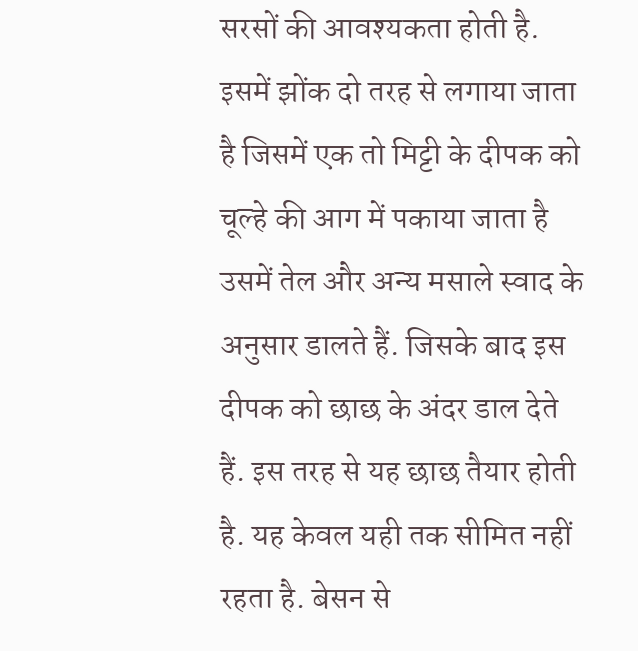सरसों की आवश्यकता होती है. इसमें झोंक दो तरह से लगाया जाता है जिसमें एक तो मिट्टी के दीपक को चूल्हे की आग में पकाया जाता है उसमें तेल और अन्य मसाले स्वाद के अनुसार डालते हैं. जिसके बाद इस दीपक को छाछ के अंदर डाल देते हैं. इस तरह से यह छाछ तैयार होती है. यह केवल यही तक सीमित नहीं रहता है. बेसन से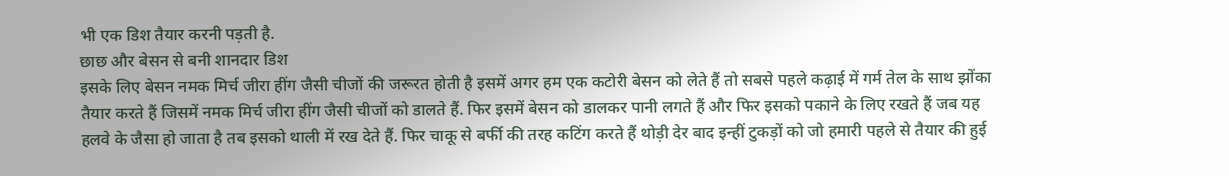भी एक डिश तैयार करनी पड़ती है.
छाछ और बेसन से बनी शानदार डिश
इसके लिए बेसन नमक मिर्च जीरा हींग जैसी चीजों की जरूरत होती है इसमें अगर हम एक कटोरी बेसन को लेते हैं तो सबसे पहले कढ़ाई में गर्म तेल के साथ झोंका तैयार करते हैं जिसमें नमक मिर्च जीरा हींग जैसी चीजों को डालते हैं. फिर इसमें बेसन को डालकर पानी लगते हैं और फिर इसको पकाने के लिए रखते हैं जब यह हलवे के जैसा हो जाता है तब इसको थाली में रख देते हैं. फिर चाकू से बर्फी की तरह कटिंग करते हैं थोड़ी देर बाद इन्हीं टुकड़ों को जो हमारी पहले से तैयार की हुई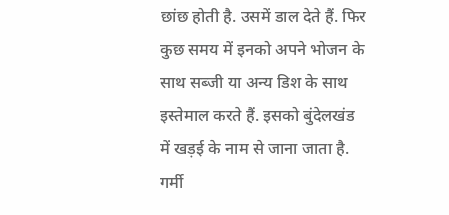छांछ होती है. उसमें डाल देते हैं. फिर कुछ समय में इनको अपने भोजन के साथ सब्जी या अन्य डिश के साथ इस्तेमाल करते हैं. इसको बुंदेलखंड में खड़ई के नाम से जाना जाता है. गर्मी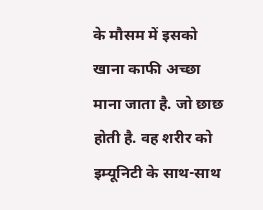के मौसम में इसको खाना काफी अच्छा माना जाता है. जो छाछ होती है. वह शरीर को इम्यूनिटी के साथ-साथ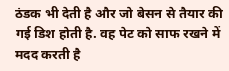ठंडक भी देती है और जो बेसन से तैयार की गई डिश होती है. वह पेट को साफ रखने में मदद करती है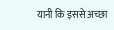यानी कि इससे अच्छा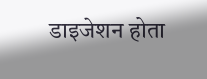डाइजेशन होता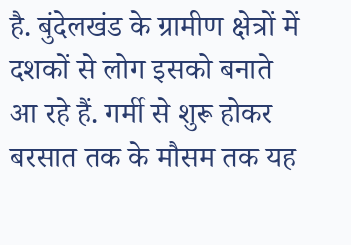है. बुंदेलखंड के ग्रामीण क्षेत्रों में दशकों से लोग इसको बनाते आ रहे हैं. गर्मी से शुरू होकर बरसात तक के मौसम तक यह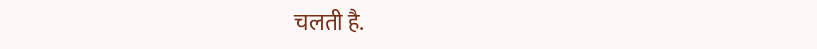चलती है.